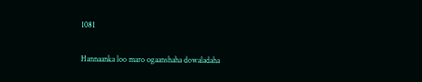1081

Hannaanka loo maro ogaanshaha dowaladaha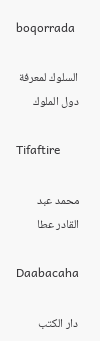boqorrada

السلوك لمعرفة دول الملوك

Tifaftire

محمد عبد القادر عطا

Daabacaha

دار الكتب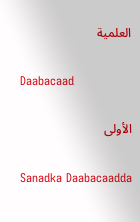العلمية

Daabacaad

الأولى

Sanadka Daabacaadda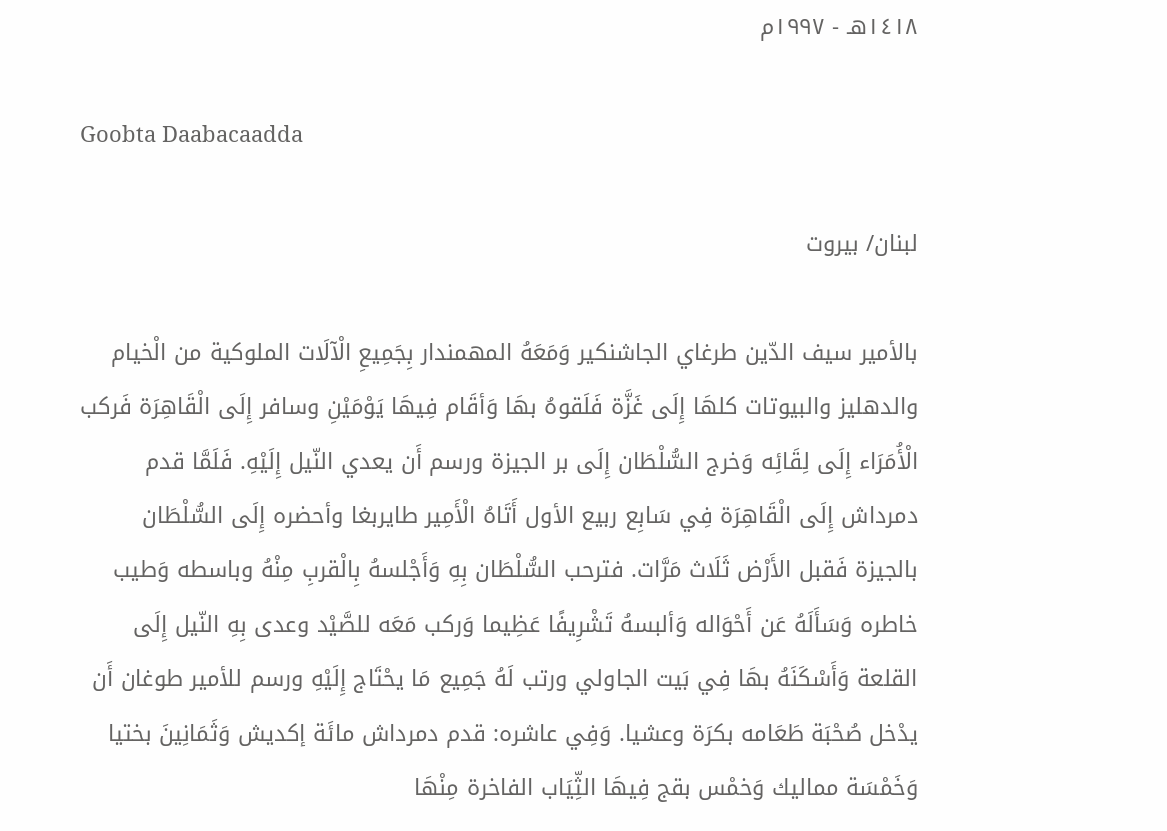١٤١٨هـ - ١٩٩٧م

Goobta Daabacaadda

لبنان/ بيروت

بالأمير سيف الدّين طرغاي الجاشنكير وَمَعَهُ المهمندار بِجَمِيعِ الْآلَات الملوكية من الْخيام والدهليز والبيوتات كلهَا إِلَى غَزَّة فَلَقوهُ بهَا وَأقَام فِيهَا يَوْمَيْنِ وسافر إِلَى الْقَاهِرَة فَركب الْأُمَرَاء إِلَى لِقَائِه وَخرج السُّلْطَان إِلَى بر الجيزة ورسم أَن يعدي النّيل إِلَيْهِ. فَلَمَّا قدم دمرداش إِلَى الْقَاهِرَة فِي سَابِع ربيع الأول أَتَاهُ الْأَمِير طايربغا وأحضره إِلَى السُّلْطَان بالجيزة فَقبل الأَرْض ثَلَاث مَرَّات. فترحب السُّلْطَان بِهِ وَأَجْلسهُ بِالْقربِ مِنْهُ وباسطه وَطيب خاطره وَسَأَلَهُ عَن أَحْوَاله وَألبسهُ تَشْرِيفًا عَظِيما وَركب مَعَه للصَّيْد وعدى بِهِ النّيل إِلَى القلعة وَأَسْكَنَهُ بهَا فِي بَيت الجاولي ورتب لَهُ جَمِيع مَا يحْتَاج إِلَيْهِ ورسم للأمير طوغان أَن يدْخل صُحْبَة طَعَامه بكرَة وعشيا. وَفِي عاشره: قدم دمرداش مائَة إكديش وَثَمَانِينَ بختيا وَخَمْسَة مماليك وَخمْس بقج فِيهَا الثِّيَاب الفاخرة مِنْهَا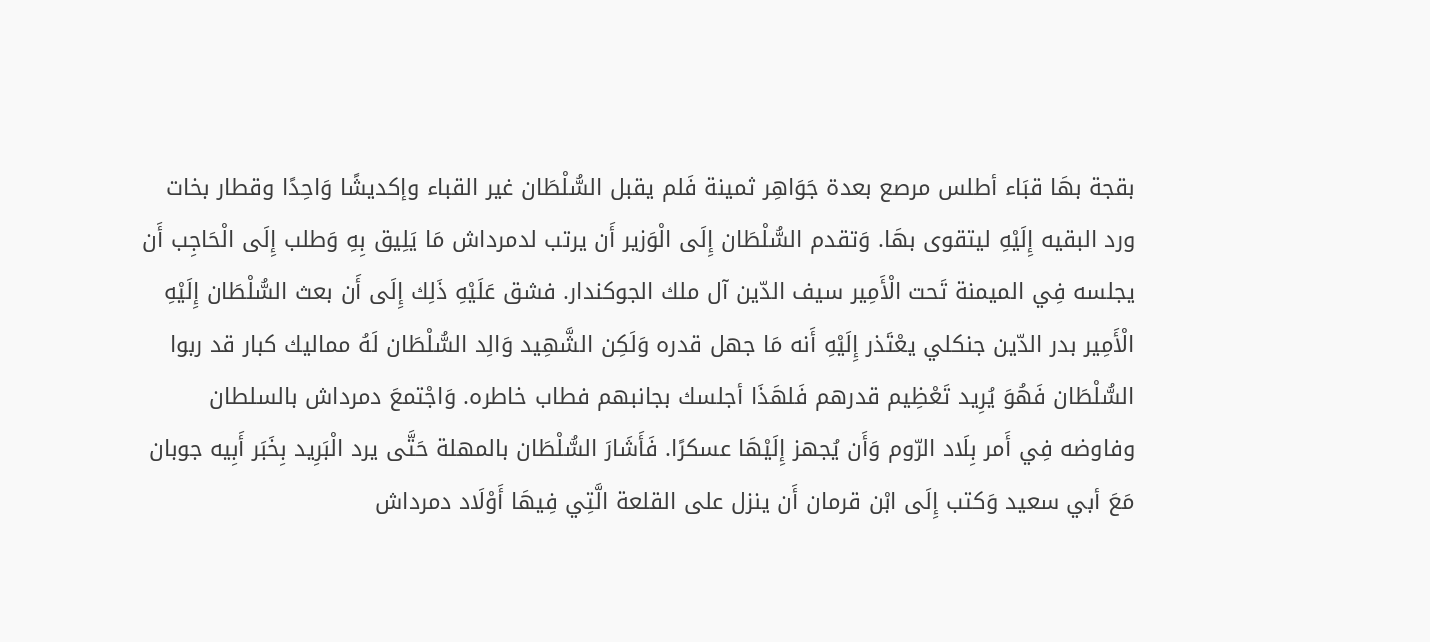بقجة بهَا قبَاء أطلس مرصع بعدة جَوَاهِر ثمينة فَلم يقبل السُّلْطَان غير القباء وإكديشًا وَاحِدًا وقطار بخات ورد البقيه إِلَيْهِ ليتقوى بهَا. وَتقدم السُّلْطَان إِلَى الْوَزير أَن يرتب لدمرداش مَا يَلِيق بِهِ وَطلب إِلَى الْحَاجِب أَن يجلسه فِي الميمنة تَحت الْأَمِير سيف الدّين آل ملك الجوكندار. فشق عَلَيْهِ ذَلِك إِلَى أَن بعث السُّلْطَان إِلَيْهِ الْأَمِير بدر الدّين جنكلي يعْتَذر إِلَيْهِ أَنه مَا جهل قدره وَلَكِن الشَّهِيد وَالِد السُّلْطَان لَهُ مماليك كبار قد ربوا السُّلْطَان فَهُوَ يُرِيد تَعْظِيم قدرهم فَلهَذَا أجلسك بجانبهم فطاب خاطره. وَاجْتمعَ دمرداش بالسلطان وفاوضه فِي أَمر بِلَاد الرّوم وَأَن يُجهز إِلَيْهَا عسكرًا. فَأَشَارَ السُّلْطَان بالمهلة حَتَّى يرد الْبَرِيد بِخَبَر أَبِيه جوبان مَعَ أبي سعيد وَكتب إِلَى ابْن قرمان أَن ينزل على القلعة الَّتِي فِيهَا أَوْلَاد دمرداش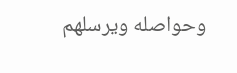وحواصله ويرسلهم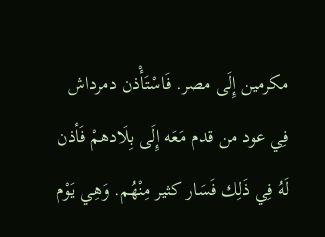مكرمين إِلَى مصر. فَاسْتَأْذن دمرداش فِي عود من قدم مَعَه إِلَى بِلَادهمْ فَأذن لَهُ فِي ذَلِك فَسَار كثير مِنْهُم. وَهِي يَوْم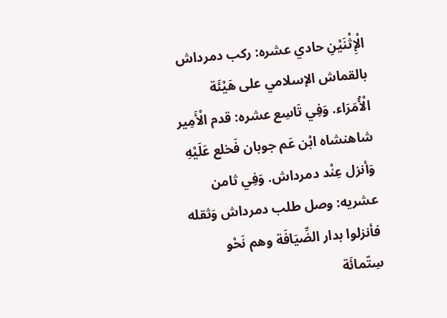الْإِثْنَيْنِ حادي عشره: ركب دمرداش بالقماش الإسلامي على هَيْئَة الْأُمَرَاء. وَفِي تَاسِع عشره: قدم الْأَمِير شاهنشاه ابْن عَم جوبان فَخلع عَلَيْهِ وَأنزل عِنْد دمرداش. وَفِي ثامن عشريه: وصل طلب دمرداش وَثقله فأنزلوا بدار الضِّيَافَة وهم نَحْو سِتّمائَة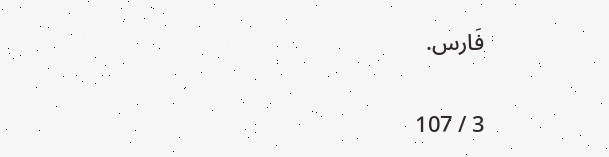فَارس.

3 / 107